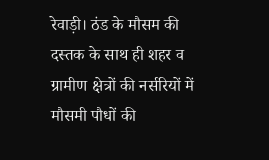रेवाड़ी। ठंड के मौसम की दस्तक के साथ ही शहर व ग्रामीण क्षेत्रों की नर्सरियों में मौसमी पौधों की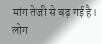मांग तेजी से बढ़ गई है। लोग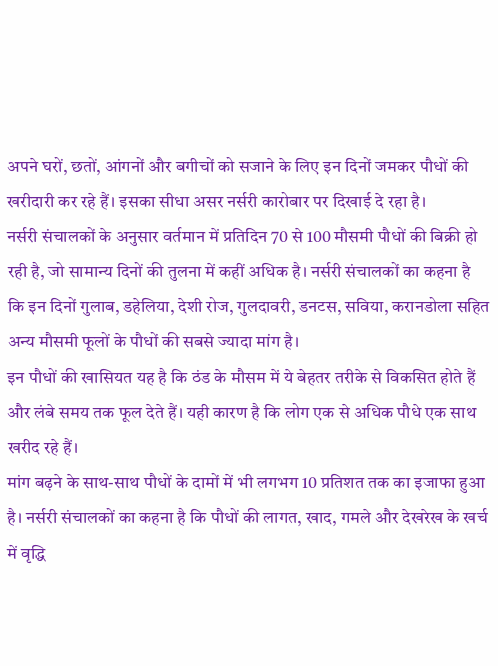अपने घरों, छतों, आंगनों और बगीचों को सजाने के लिए इन दिनों जमकर पौधों की खरीदारी कर रहे हैं। इसका सीधा असर नर्सरी कारोबार पर दिखाई दे रहा है।
नर्सरी संचालकों के अनुसार वर्तमान में प्रतिदिन 70 से 100 मौसमी पौधों की बिक्री हो रही है, जो सामान्य दिनों की तुलना में कहीं अधिक है। नर्सरी संचालकों का कहना है कि इन दिनों गुलाब, डहेलिया, देशी रोज, गुलदावरी, डनटस, सविया, करानडोला सहित अन्य मौसमी फूलों के पौधों की सबसे ज्यादा मांग है।
इन पौधों की खासियत यह है कि ठंड के मौसम में ये बेहतर तरीके से विकसित होते हैं और लंबे समय तक फूल देते हैं। यही कारण है कि लोग एक से अधिक पौधे एक साथ खरीद रहे हैं।
मांग बढ़ने के साथ-साथ पौधों के दामों में भी लगभग 10 प्रतिशत तक का इजाफा हुआ है। नर्सरी संचालकों का कहना है कि पौधों की लागत, खाद, गमले और देखरेख के खर्च में वृद्धि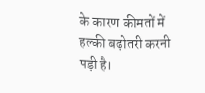के कारण कीमतों में हल्की बढ़ोतरी करनी पड़ी है।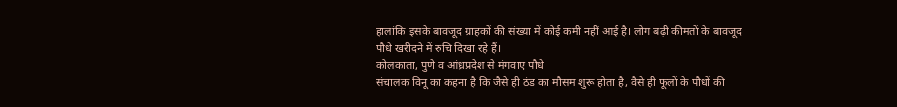हालांकि इसके बावजूद ग्राहकों की संख्या में कोई कमी नहीं आई है। लोग बढ़ी कीमतों के बावजूद पौधे खरीदने में रुचि दिखा रहे हैं।
कोलकाता, पुणे व आंध्रप्रदेश से मंगवाए पौधे
संचालक विनू का कहना है कि जैसे ही ठंड का मौसम शुरू होता है, वैसे ही फूलों के पौधों की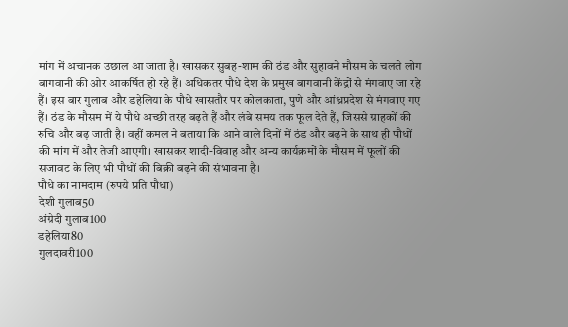मांग में अचानक उछाल आ जाता है। खासकर सुबह-शाम की ठंड और सुहावने मौसम के चलते लोग बागवानी की ओर आकर्षित हो रहे हैं। अधिकतर पौधे देश के प्रमुख बागवानी केंद्रों से मंगवाए जा रहे हैं। इस बार गुलाब और डहेलिया के पौधे खासतौर पर कोलकाता, पुणे और आंध्रप्रदेश से मंगवाए गए हैं। ठंड के मौसम में ये पौधे अच्छी तरह बढ़ते हैं और लंबे समय तक फूल देते हैं, जिससे ग्राहकों की रुचि और बढ़ जाती है। वहीं कमल ने बताया कि आने वाले दिनों में ठंड और बढ़ने के साथ ही पौधों की मांग में और तेजी आएगी। खासकर शादी-विवाह और अन्य कार्यक्रमों के मौसम में फूलों की सजावट के लिए भी पौधों की बिक्री बढ़ने की संभावना है।
पौधे का नामदाम (रुपये प्रति पौधा)
देशी गुलाब50
अंग्रेदी गुलाब100
डहेलिया80
गुलदावरी100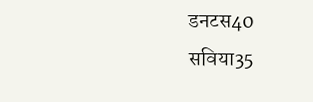डनटस40
सविया35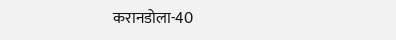करानडोला-40